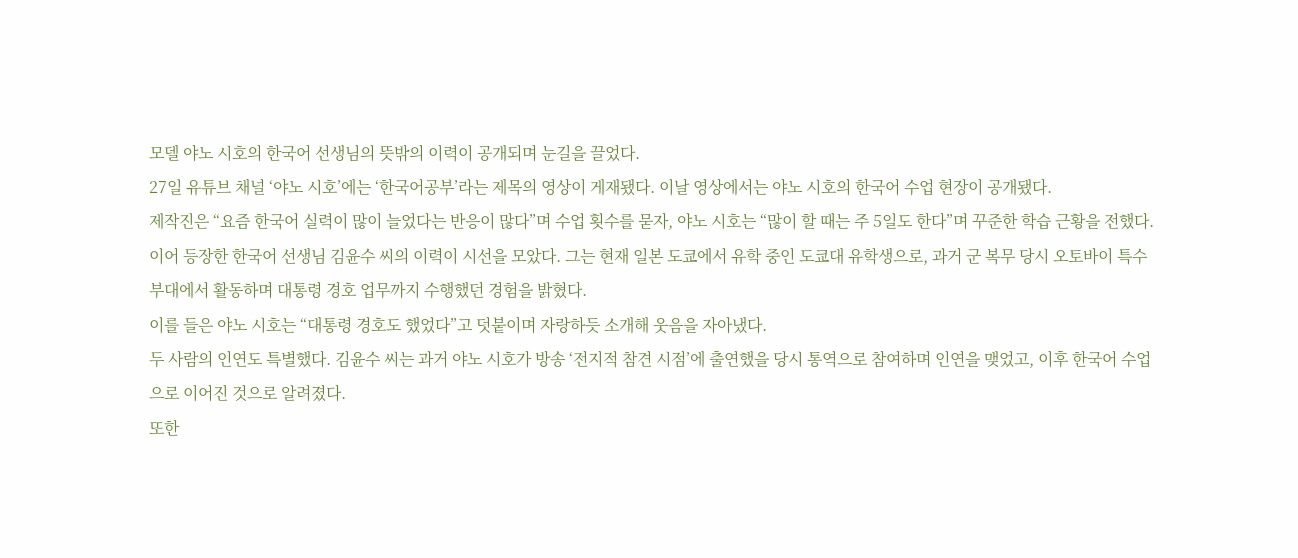모델 야노 시호의 한국어 선생님의 뜻밖의 이력이 공개되며 눈길을 끌었다.
27일 유튜브 채널 ‘야노 시호’에는 ‘한국어공부’라는 제목의 영상이 게재됐다. 이날 영상에서는 야노 시호의 한국어 수업 현장이 공개됐다.
제작진은 “요즘 한국어 실력이 많이 늘었다는 반응이 많다”며 수업 횟수를 묻자, 야노 시호는 “많이 할 때는 주 5일도 한다”며 꾸준한 학습 근황을 전했다.
이어 등장한 한국어 선생님 김윤수 씨의 이력이 시선을 모았다. 그는 현재 일본 도쿄에서 유학 중인 도쿄대 유학생으로, 과거 군 복무 당시 오토바이 특수부대에서 활동하며 대통령 경호 업무까지 수행했던 경험을 밝혔다.
이를 들은 야노 시호는 “대통령 경호도 했었다”고 덧붙이며 자랑하듯 소개해 웃음을 자아냈다.
두 사람의 인연도 특별했다. 김윤수 씨는 과거 야노 시호가 방송 ‘전지적 참견 시점’에 출연했을 당시 통역으로 참여하며 인연을 맺었고, 이후 한국어 수업으로 이어진 것으로 알려졌다.
또한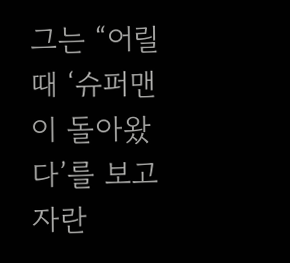그는 “어릴 때 ‘슈퍼맨이 돌아왔다’를 보고 자란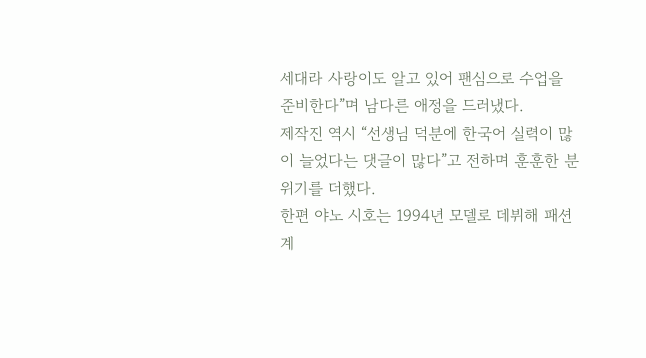세대라 사랑이도 알고 있어 팬심으로 수업을 준비한다”며 남다른 애정을 드러냈다.
제작진 역시 “선생님 덕분에 한국어 실력이 많이 늘었다는 댓글이 많다”고 전하며 훈훈한 분위기를 더했다.
한편 야노 시호는 1994년 모델로 데뷔해 패션계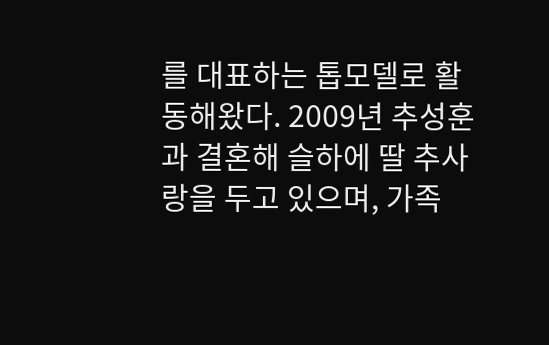를 대표하는 톱모델로 활동해왔다. 2009년 추성훈과 결혼해 슬하에 딸 추사랑을 두고 있으며, 가족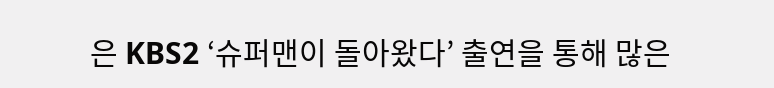은 KBS2 ‘슈퍼맨이 돌아왔다’ 출연을 통해 많은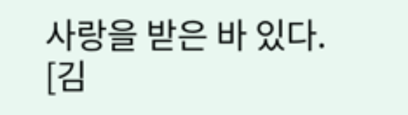사랑을 받은 바 있다.
[김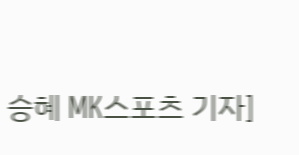승혜 MK스포츠 기자]